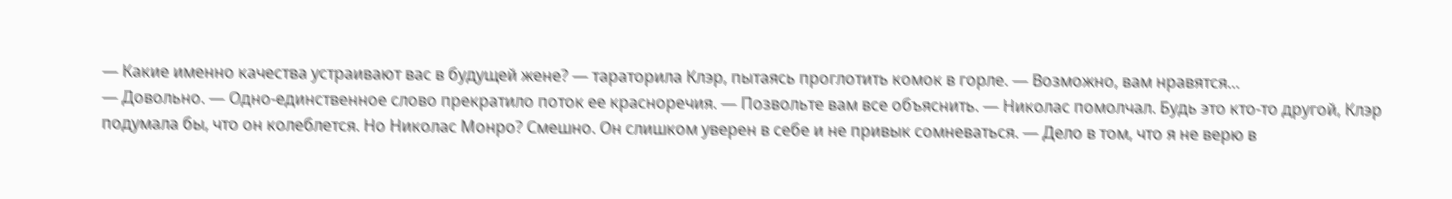— Какие именно качества устраивают вас в будущей жене? — тараторила Клэр, пытаясь проглотить комок в горле. — Возможно, вам нравятся…
— Довольно. — Одно-единственное слово прекратило поток ее красноречия. — Позвольте вам все объяснить. — Николас помолчал. Будь это кто-то другой, Клэр подумала бы, что он колеблется. Но Николас Монро? Смешно. Он слишком уверен в себе и не привык сомневаться. — Дело в том, что я не верю в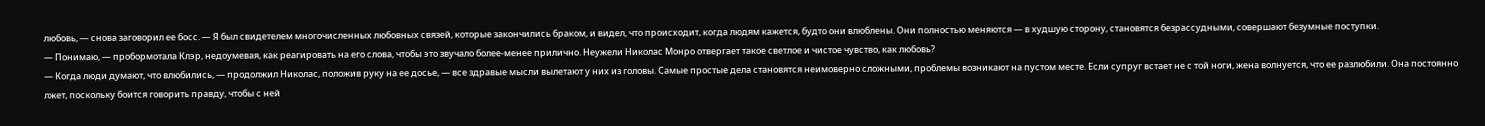любовь, — снова заговорил ее босс. — Я был свидетелем многочисленных любовных связей, которые закончились браком, и видел, что происходит, когда людям кажется, будто они влюблены. Они полностью меняются — в худшую сторону, становятся безрассудными, совершают безумные поступки.
— Понимаю, — пробормотала Клэр, недоумевая, как реагировать на его слова, чтобы это звучало более-менее прилично. Неужели Николас Монро отвергает такое светлое и чистое чувство, как любовь?
— Когда люди думают, что влюбились, — продолжил Николас, положив руку на ее досье, — все здравые мысли вылетают у них из головы. Самые простые дела становятся неимоверно сложными, проблемы возникают на пустом месте. Если супруг встает не с той ноги, жена волнуется, что ее разлюбили. Она постоянно лжет, поскольку боится говорить правду, чтобы с ней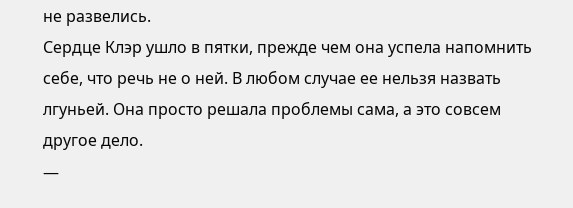не развелись.
Сердце Клэр ушло в пятки, прежде чем она успела напомнить себе, что речь не о ней. В любом случае ее нельзя назвать лгуньей. Она просто решала проблемы сама, а это совсем другое дело.
—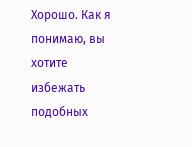Хорошо. Как я понимаю, вы хотите избежать подобных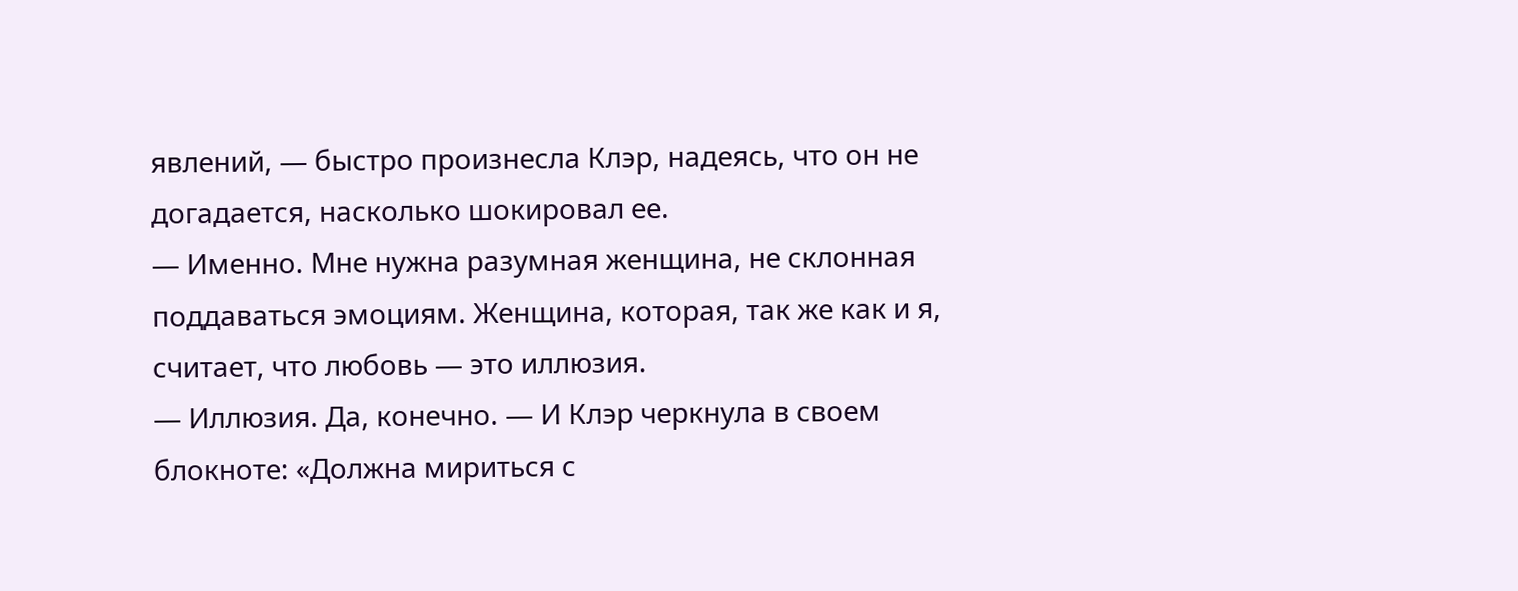явлений, — быстро произнесла Клэр, надеясь, что он не догадается, насколько шокировал ее.
— Именно. Мне нужна разумная женщина, не склонная поддаваться эмоциям. Женщина, которая, так же как и я, считает, что любовь — это иллюзия.
— Иллюзия. Да, конечно. — И Клэр черкнула в своем блокноте: «Должна мириться с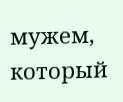мужем, который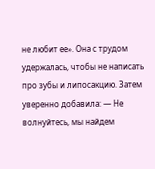не любит ее». Она с трудом удержалась, чтобы не написать про зубы и липосакцию. Затем уверенно добавила: — Не волнуйтесь, мы найдем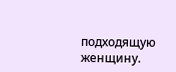подходящую женщину.